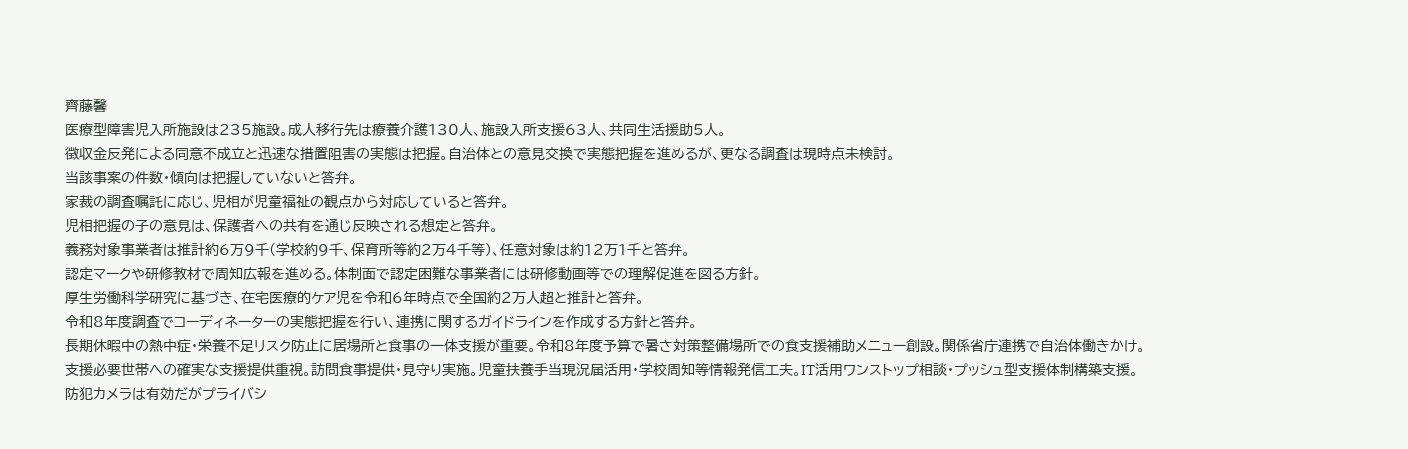齊藤馨
医療型障害児入所施設は235施設。成人移行先は療養介護130人、施設入所支援63人、共同生活援助5人。
徴収金反発による同意不成立と迅速な措置阻害の実態は把握。自治体との意見交換で実態把握を進めるが、更なる調査は現時点未検討。
当該事案の件数・傾向は把握していないと答弁。
家裁の調査嘱託に応じ、児相が児童福祉の観点から対応していると答弁。
児相把握の子の意見は、保護者への共有を通じ反映される想定と答弁。
義務対象事業者は推計約6万9千(学校約9千、保育所等約2万4千等)、任意対象は約12万1千と答弁。
認定マークや研修教材で周知広報を進める。体制面で認定困難な事業者には研修動画等での理解促進を図る方針。
厚生労働科学研究に基づき、在宅医療的ケア児を令和6年時点で全国約2万人超と推計と答弁。
令和8年度調査でコーディネーターの実態把握を行い、連携に関するガイドラインを作成する方針と答弁。
長期休暇中の熱中症・栄養不足リスク防止に居場所と食事の一体支援が重要。令和8年度予算で暑さ対策整備場所での食支援補助メニュー創設。関係省庁連携で自治体働きかけ。
支援必要世帯への確実な支援提供重視。訪問食事提供・見守り実施。児童扶養手当現況届活用・学校周知等情報発信工夫。IT活用ワンストップ相談・プッシュ型支援体制構築支援。
防犯カメラは有効だがプライバシ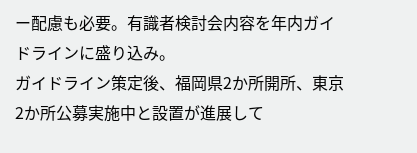ー配慮も必要。有識者検討会内容を年内ガイドラインに盛り込み。
ガイドライン策定後、福岡県2か所開所、東京2か所公募実施中と設置が進展して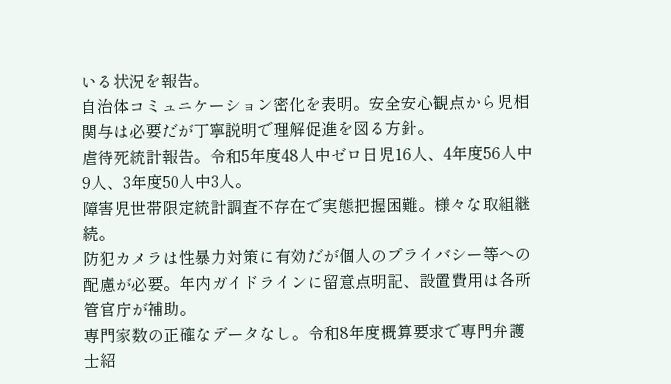いる状況を報告。
自治体コミュニケーション密化を表明。安全安心観点から児相関与は必要だが丁寧説明で理解促進を図る方針。
虐待死統計報告。令和5年度48人中ゼロ日児16人、4年度56人中9人、3年度50人中3人。
障害児世帯限定統計調査不存在で実態把握困難。様々な取組継続。
防犯カメラは性暴力対策に有効だが個人のプライバシー等への配慮が必要。年内ガイドラインに留意点明記、設置費用は各所管官庁が補助。
専門家数の正確なデータなし。令和8年度概算要求で専門弁護士紹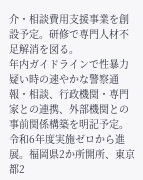介・相談費用支援事業を創設予定。研修で専門人材不足解消を図る。
年内ガイドラインで性暴力疑い時の速やかな警察通報・相談、行政機関・専門家との連携、外部機関との事前関係構築を明記予定。
令和6年度実施ゼロから進展。福岡県2か所開所、東京都2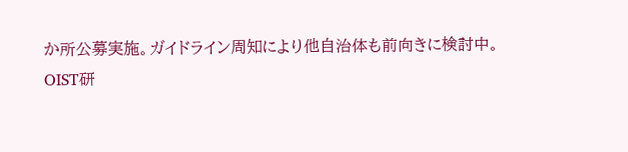か所公募実施。ガイドライン周知により他自治体も前向きに検討中。
OIST研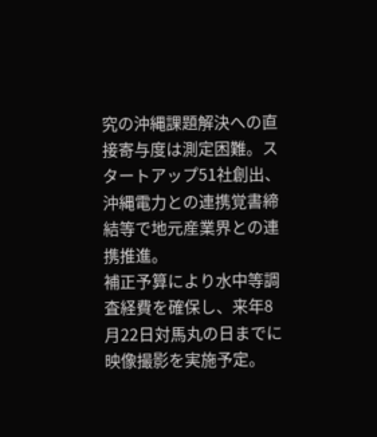究の沖縄課題解決への直接寄与度は測定困難。スタートアップ51社創出、沖縄電力との連携覚書締結等で地元産業界との連携推進。
補正予算により水中等調査経費を確保し、来年8月22日対馬丸の日までに映像撮影を実施予定。